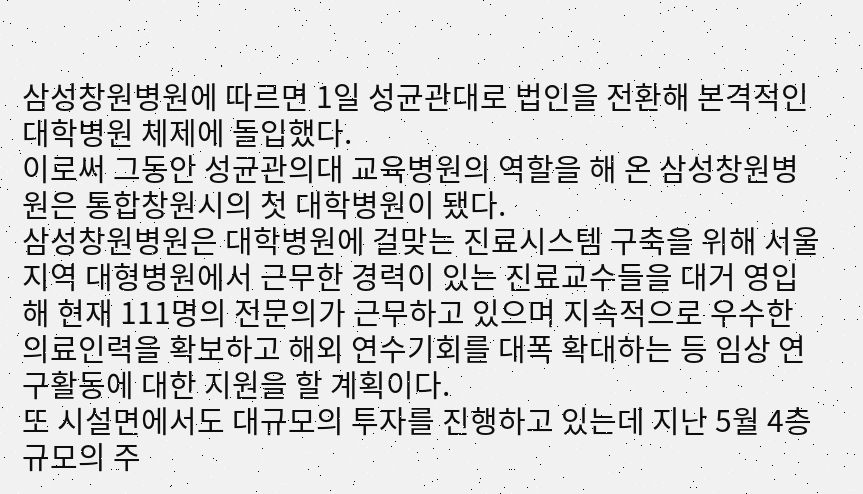삼성창원병원에 따르면 1일 성균관대로 법인을 전환해 본격적인 대학병원 체제에 돌입했다.
이로써 그동안 성균관의대 교육병원의 역할을 해 온 삼성창원병원은 통합창원시의 첫 대학병원이 됐다.
삼성창원병원은 대학병원에 걸맞는 진료시스템 구축을 위해 서울지역 대형병원에서 근무한 경력이 있는 진료교수들을 대거 영입해 현재 111명의 전문의가 근무하고 있으며 지속적으로 우수한 의료인력을 확보하고 해외 연수기회를 대폭 확대하는 등 임상 연구활동에 대한 지원을 할 계획이다.
또 시설면에서도 대규모의 투자를 진행하고 있는데 지난 5월 4층 규모의 주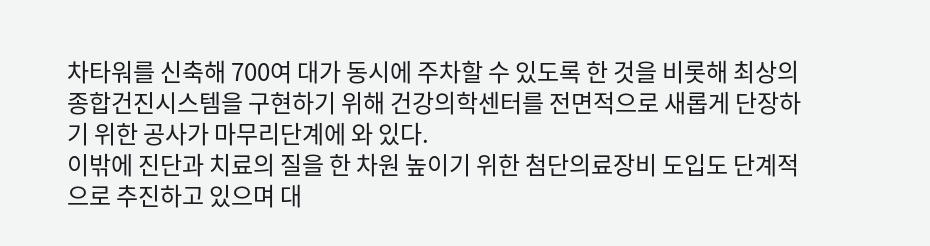차타워를 신축해 700여 대가 동시에 주차할 수 있도록 한 것을 비롯해 최상의 종합건진시스템을 구현하기 위해 건강의학센터를 전면적으로 새롭게 단장하기 위한 공사가 마무리단계에 와 있다.
이밖에 진단과 치료의 질을 한 차원 높이기 위한 첨단의료장비 도입도 단계적으로 추진하고 있으며 대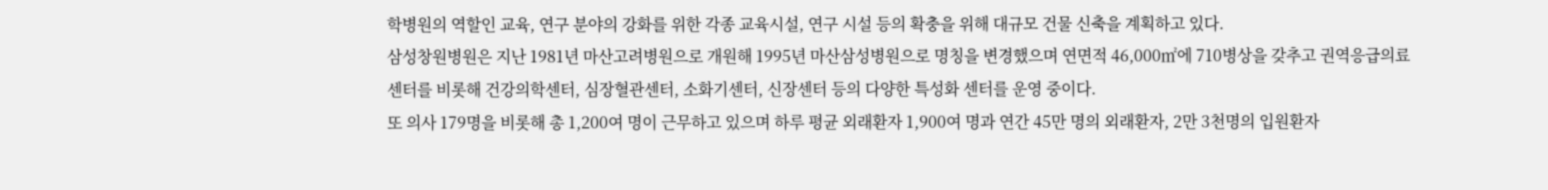학병원의 역할인 교육, 연구 분야의 강화를 위한 각종 교육시설, 연구 시설 등의 확충을 위해 대규모 건물 신축을 계획하고 있다.
삼성창원병원은 지난 1981년 마산고려병원으로 개원해 1995년 마산삼성병원으로 명칭을 변경했으며 연면적 46,000㎡에 710병상을 갖추고 권역응급의료센터를 비롯해 건강의학센터, 심장혈관센터, 소화기센터, 신장센터 등의 다양한 특성화 센터를 운영 중이다.
또 의사 179명을 비롯해 총 1,200여 명이 근무하고 있으며 하루 평균 외래환자 1,900여 명과 연간 45만 명의 외래환자, 2만 3천명의 입원환자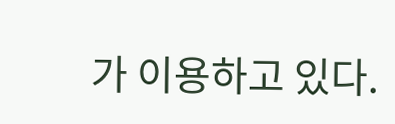가 이용하고 있다.